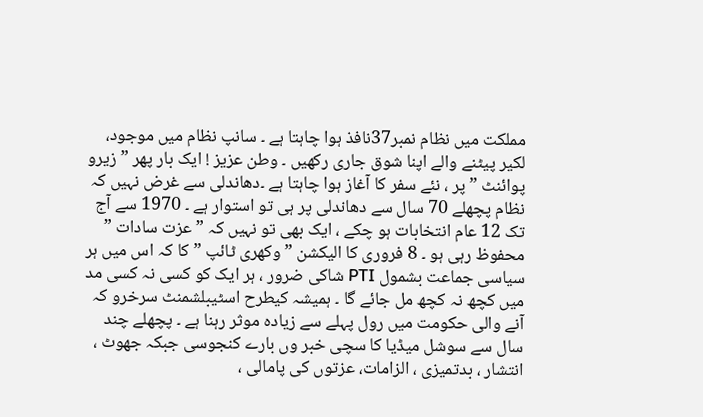مملکت میں نظام نمبر37نافذ ہوا چاہتا ہے ۔ سانپ نظام میں موجود، لکیر پیٹنے والے اپنا شوق جاری رکھیں ۔ وطن عزیز ! ایک بار پھر ” زیرو پوائنٹ ” پر ، نئے سفر کا آغاز ہوا چاہتا ہے ۔دھاندلی سے غرض نہیں کہ نظام پچھلے 70 سال سے دھاندلی پر ہی تو استوار ہے ۔ 1970 سے آج تک 12 عام انتخابات ہو چکے ، ایک بھی تو نہیں کہ ” عزت سادات ” محفوظ رہی ہو ۔ 8 فروری کا الیکشن ” وکھری ٹائپ ” کا کہ اس میں ہر سیاسی جماعت بشمول PTI شاکی ضرور ، ہر ایک کو کسی نہ کسی مد میں کچھ نہ کچھ مل جائے گا ۔ ہمیشہ کیطرح اسٹیبلشمنٹ سرخرو کہ آنے والی حکومت میں رول پہلے سے زیادہ موثر رہنا ہے ۔ پچھلے چند سال سے سوشل میڈیا کا سچی خبر وں بارے کنجوسی جبکہ جھوٹ ، انتشار ، بدتمیزی ، الزامات، عزتوں کی پامالی ،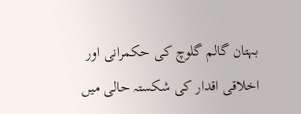بہتان گالم گلوچ کی حکمرانی اور اخلاقی اقدار کی شکستہ حالی میں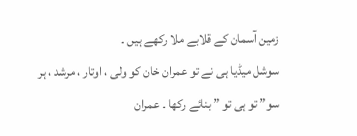زمین آسمان کے قلابے ملا رکھے ہیں ۔
سوشل میڈیا ہی نے تو عمران خان کو ولی ، اوتار ، مرشد ، ہر سو” تو ہی تو ” بنائے رکھا ۔ عمران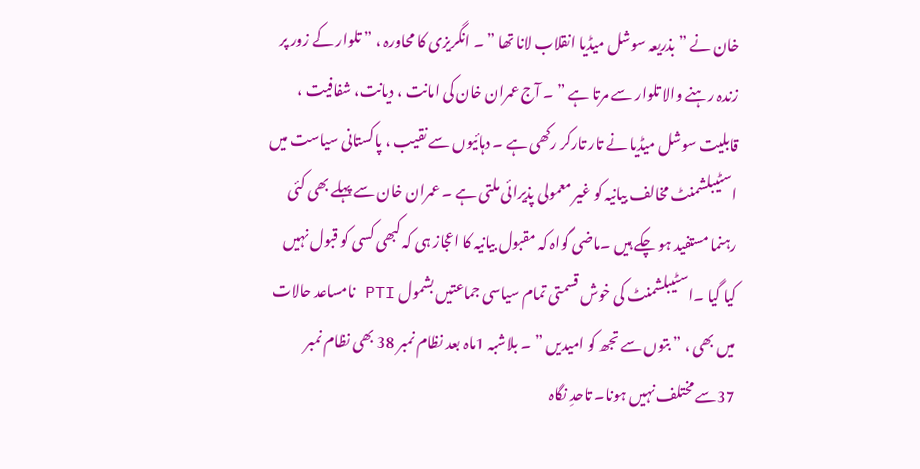خان نے ” بذریعہ سوشل میڈیا انقلاب لانا تھا ” ۔ انگریزی کا محاورہ ، ” تلوار کے زور پر زندہ رہنے والا تلوار سے مرتا ہے ” ۔ آج عمران خان کی امانت ، دیانت، شفافیت ، قابلیت سوشل میڈیا نے تار تارکر رکھی ہے ۔ دہائیوں سے نقیب ، پاکستانی سیاست میں اسٹیبلشمنٹ مخالف بیانیہ کو غیر معمولی پذیرائی ملتی ہے ۔ عمران خان سے پہلے بھی کئی رہنما مستفید ہو چکے ہیں ۔ماضی گواہ کہ مقبول بیانیہ کا اعجاز ہی کہ کبھی کسی کو قبول نہیں کیا گیا ۔اسٹیبلشمنٹ کی خوش قسمتی تمام سیاسی جماعتیں بشمول PTI نامساعد حالات میں بھی ، ” بتوں سے تجھ کو امیدیں ” ۔ بلاشبہ 1ماہ بعد نظام نمبر 38 بھی نظام نمبر 37سے مختلف نہیں ہونا۔ تاحدِ نگاہ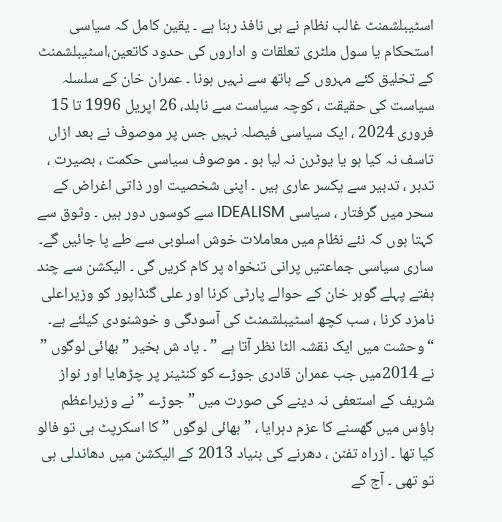اسٹیبلشمنٹ غالب نظام نے ہی نافذ رہنا ہے ۔ یقین کامل کہ سیاسی استحکام یا سول ملٹری تعلقات و اداروں کی حدود کاتعین،اسٹیبلشمنٹ کے تخلیق کئے مہروں کے ہاتھ سے نہیں ہونا ۔ عمران خان کے سلسلہ سیاست کی حقیقت ، کوچہ سیاست سے نابلد، 26 اپریل 1996 تا 15 فروری 2024 ، ایک سیاسی فیصلہ نہیں جس پر موصوف نے بعد ازاں تاسف نہ کیا ہو یا یوٹرن نہ لیا ہو ۔ موصوف سیاسی حکمت ، بصیرت ، تدبر ، تدبیر سے یکسر عاری ہیں ۔ اپنی شخصیت اور ذاتی اغراض کے سحر میں گرفتار ، سیاسی IDEALISM سے کوسوں دور ہیں ۔ وثوق سے کہتا ہوں کہ نئے نظام میں معاملات خوش اسلوبی سے طے پا جائیں گے۔ ساری سیاسی جماعتیں پرانی تنخواہ پر کام کریں گی ۔ الیکشن سے چند ہفتے پہلے گوہر خان کے حوالے پارٹی کرنا اور علی گنڈاپور کو وزیراعلی نامزد کرنا ، سب کچھ اسٹیبلشمنٹ کی آسودگی و خوشنودی کیلئے ہے۔
“وحشت میں ایک نقشہ الٹا نظر آتا ہے ” ۔ یاد ش بخیر ” بھائی لوگوں ” نے 2014میں جب عمران قادری جوڑے کو کنٹینر پر چڑھایا اور نواز شریف کے استعفی نہ دینے کی صورت میں ” جوڑے ” نے وزیراعظم ہاؤس میں گھسنے کا عزم دہرایا ، ” بھائی لوگوں ” کا اسکرپٹ ہی تو فالو کیا تھا ۔ ازراہ تفنن ، دھرنے کی بنیاد 2013 کے الیکشن میں دھاندلی ہی تو تھی ۔ آج کے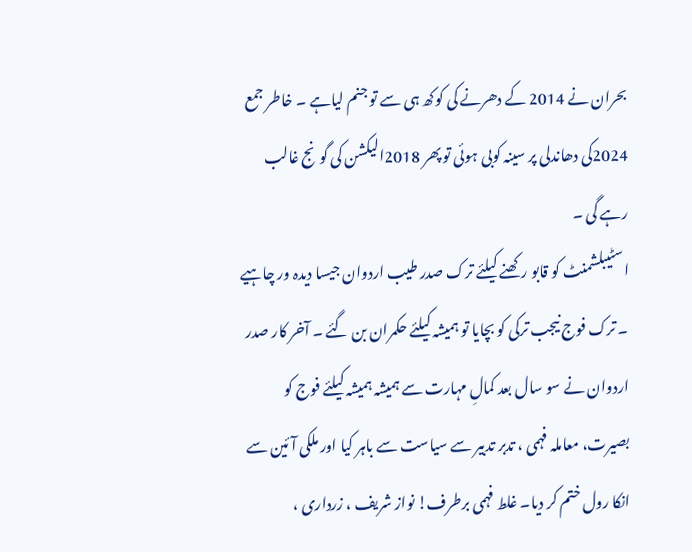بحران نے 2014 کے دھرنے کی کوکھ ہی سے تو جنم لیاہے ۔ خاطر جمع 2024کی دھاندلی پر سینہ کوبی ہوئی تو پھر 2018الیکشن کی گونج غالب رہے گی ۔
اسٹیبلشمنٹ کو قابو رکھنے کیلئے ترک صدر طیب اردوان جیسا دیدہ ور چاہیے ۔ ترک فوج نیجب ترکی کو بچایا تو ہمیشہ کیلئے حکمران بن گئے ۔ آخر کار صدر اردوان نے سو سال بعد کمالِ مہارت سے ہمیشہ ہمیشہ کیلئے فوج کو بصیرت، معاملہ فہمی ، تدبر تدبیر سے سیاست سے باہر کیا اور ملکی آئین سے انکا رول ختم کر دیا۔ غلط فہمی برطرف! نواز شریف ، زرداری ،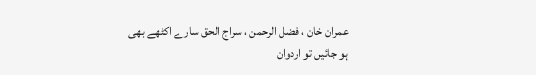عمران خان ، فضل الرحمن ، سراج الحق سارے اکٹھے بھی ہو جائیں تو اردوان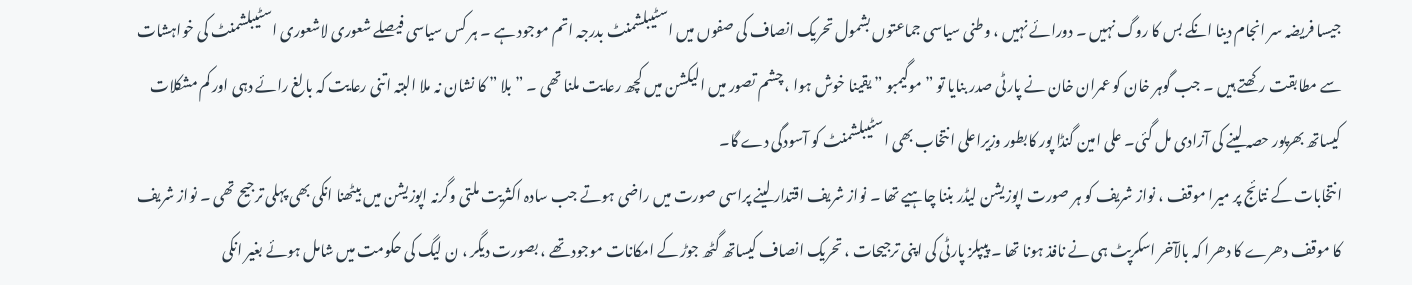جیسا فریضہ سر انجام دینا انکے بس کا روگ نہیں ۔ دورائے نہیں ، وطنی سیاسی جماعتوں بشمول تحریک انصاف کی صفوں میں اسٹیبلشمنٹ بدرجہ اتم موجود ہے ۔ ہر کس سیاسی فیصلے شعوری لاشعوری اسٹیبلشمنٹ کی خواہشات سے مطابقت رکھتے ہیں ۔ جب گوہر خان کو عمران خان نے پارٹی صدر بنایا تو ” موگیمبو ” یقینا خوش ہوا ، چشم تصور میں الیکشن میں کچھ رعایت ملنا تھی ۔ ” بلا ” کا نشان نہ ملا البتہ اتنی رعایت کہ بالغ رائے دہی اور کم مشکلات کیساتھ بھرپور حصہ لینے کی آزادی مل گئی۔ علی امین گنڈا پور کابطور وزیراعلی انتخاب بھی اسٹیبلشمنٹ کو آسودگی دے گا۔
انتخابات کے نتائج پر میرا موقف ، نواز شریف کو ہر صورت اپوزیشن لیڈر بننا چاہیے تھا ۔ نواز شریف اقتدار لینے پراسی صورت میں راضی ہوتے جب سادہ اکثریت ملتی وگرنہ اپوزیشن میں بیٹھنا انکی بھی پہلی ترجیح تھی ۔ نواز شریف کا موقف دھرے کا دھرا کہ بالآخر اسکرپٹ ہی نے نافذ ہونا تھا ۔ پیپلز پارٹی کی اپنی ترجیحات ، تحریک انصاف کیساتھ گٹھ جوڑ کے امکانات موجود تھے ، بصورت دیگر ، ن لیگ کی حکومت میں شامل ہوئے بغیر انکی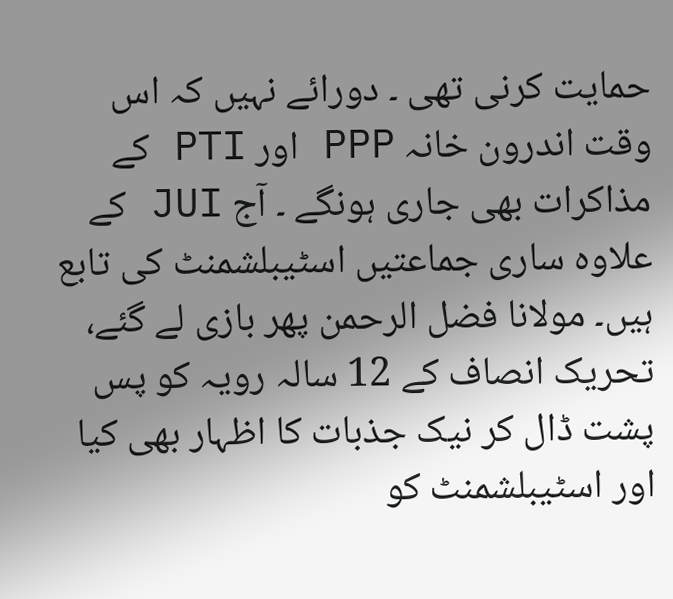حمایت کرنی تھی ۔ دورائے نہیں کہ اس وقت اندرون خانہ PPP اور PTI کے مذاکرات بھی جاری ہونگے ۔ آج JUI کے علاوہ ساری جماعتیں اسٹیبلشمنٹ کی تابع ہیں۔ مولانا فضل الرحمن پھر بازی لے گئے، تحریک انصاف کے 12 سالہ رویہ کو پس پشت ڈال کر نیک جذبات کا اظہار بھی کیا اور اسٹیبلشمنٹ کو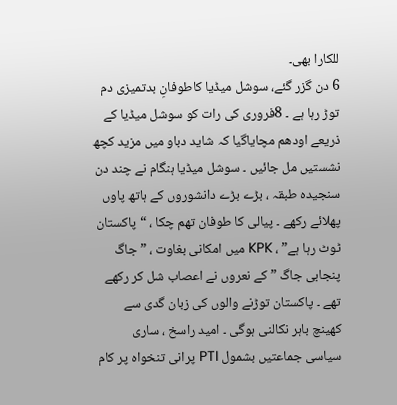للکارا بھی۔
6 دن گزر گئے، سوشل میڈیا کاطوفانِ بدتمیزی دم توڑ رہا ہے ۔ 8فروری کی رات کو سوشل میڈیا کے ذریعے اودھم مچایاگیا کہ شاید دباو میں مزید کچھ نشستیں مل جائیں ۔ سوشل میڈیا ہنگام نے چند دن سنجیدہ طبقہ ، بڑے بڑے دانشوروں کے ہاتھ پاوں پھلائے رکھے ۔ پیالی کا طوفان تھم چکا ، “پاکستان ٹوٹ رہا ہے” ، KPK میں امکانی بغاوت ، ” جاگ پنجابی جاگ ” کے نعروں نے اعصاب شل کر رکھے تھے ۔ پاکستان توڑنے والوں کی زبان گدی سے کھینچ باہر نکالنی ہوگی ۔ امید راسخ ، ساری سیاسی جماعتیں بشمول PTI پرانی تنخواہ پر کام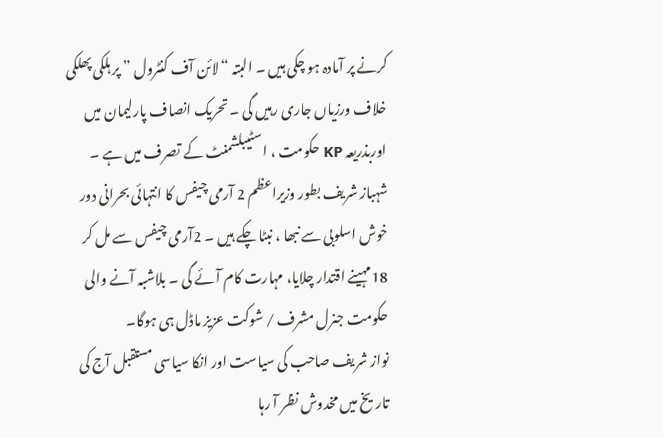کرنے پر آمادہ ہو چکی ہیں ۔ البتہ “لائن آف کنٹرول ” پر ہلکی پھلکی خلاف ورزیاں جاری رہیں گی ۔ تحریک انصاف پارلیمان میں اوربذریعہ KP حکومت ، اسٹیبلشمنٹ کے تصرف میں ہے ۔ شہباز شریف بطور وزیراعظم 2 آرمی چیفس کا انتہائی بحرانی دور خوش اسلوبی سے نبھا ، نبٹا چکے ہیں ۔ 2آرمی چیفس سے مل کر 18مہینے اقتدار چلایا، مہارت کام آئے گی ۔ بلاشبہ آنے والی حکومت جنرل مشرف / شوکت عزیز ماڈل ہی ہوگا۔
نواز شریف صاحب کی سیاست اور انکا سیاسی مستقبل آج کی تاریخ میں مخدوش نظر آ رہا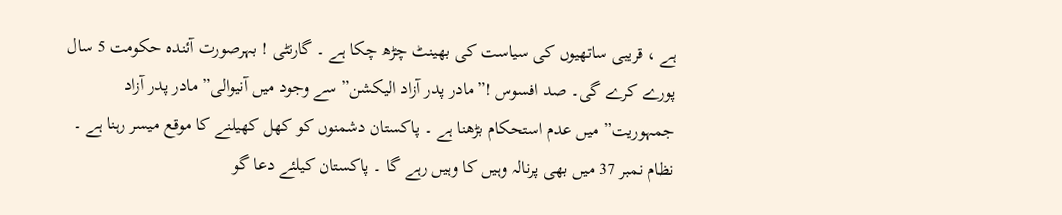ہے ، قریبی ساتھیوں کی سیاست کی بھینٹ چڑھ چکا ہے ۔ گارنٹی ! بہرصورت آئندہ حکومت 5 سال پورے کرے گی۔ صد افسوس !”مادر پدر آزاد الیکشن” سے وجود میں آنیوالی” مادر پدر آزاد جمہوریت” میں عدم استحکام بڑھنا ہے ۔ پاکستان دشمنوں کو کھل کھیلنے کا موقع میسر رہنا ہے ۔ نظام نمبر 37 میں بھی پرنالہ وہیں کا وہیں رہے گا ۔ پاکستان کیلئے دعا گو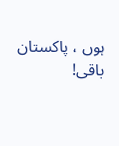ہوں ، پاکستان باقی!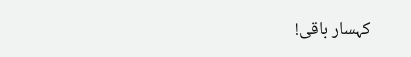کہسار باقی!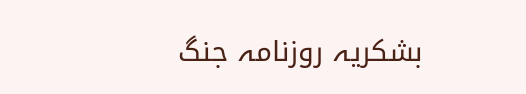بشکریہ روزنامہ جنگ